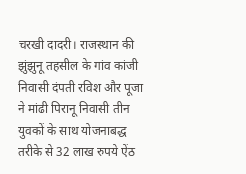चरखी दादरी। राजस्थान की झुंझुनू तहसील के गांव कांजी निवासी दंपती रविश और पूजा ने मांढी पिरानू निवासी तीन युवकों के साथ योजनाबद्ध तरीके से 32 लाख रुपये ऐंठ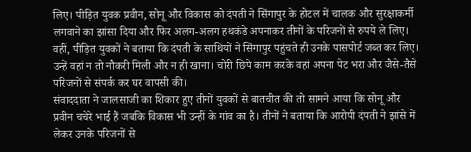लिए। पीड़ित युवक प्रवीन, सोनू और विकास को दंपती ने सिंगापुर के होटल में चालक और सुरक्षाकर्मी लगवाने का झांसा दिया और फिर अलग-अलग हथकंडे अपनाकर तीनों के परिजनों से रुपये ले लिए। वहीं, पीड़ित युवकों ने बताया कि दंपती के साथियों ने सिंगापुर पहुंचते ही उनके पासपोर्ट जब्त कर लिए। उन्हें वहां न तो नौकरी मिली और न ही खाना। चोरी छिपे काम करके वहां अपना पेट भरा और जैसे-तैसे परिजनों से संपर्क कर घर वापसी की।
संवाददाता ने जालसाजी का शिकार हुए तीनों युवकों से बातचीत की तो सामने आया कि सोनू और प्रवीन चचेरे भाई हैं जबकि विकास भी उन्हीं के गांव का है। तीनों ने बताया कि आरोपी दंपती ने झांसे में लेकर उनके परिजनों से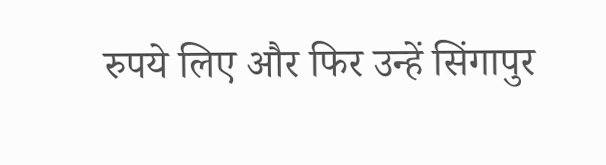रुपये लिए और फिर उन्हें सिंगापुर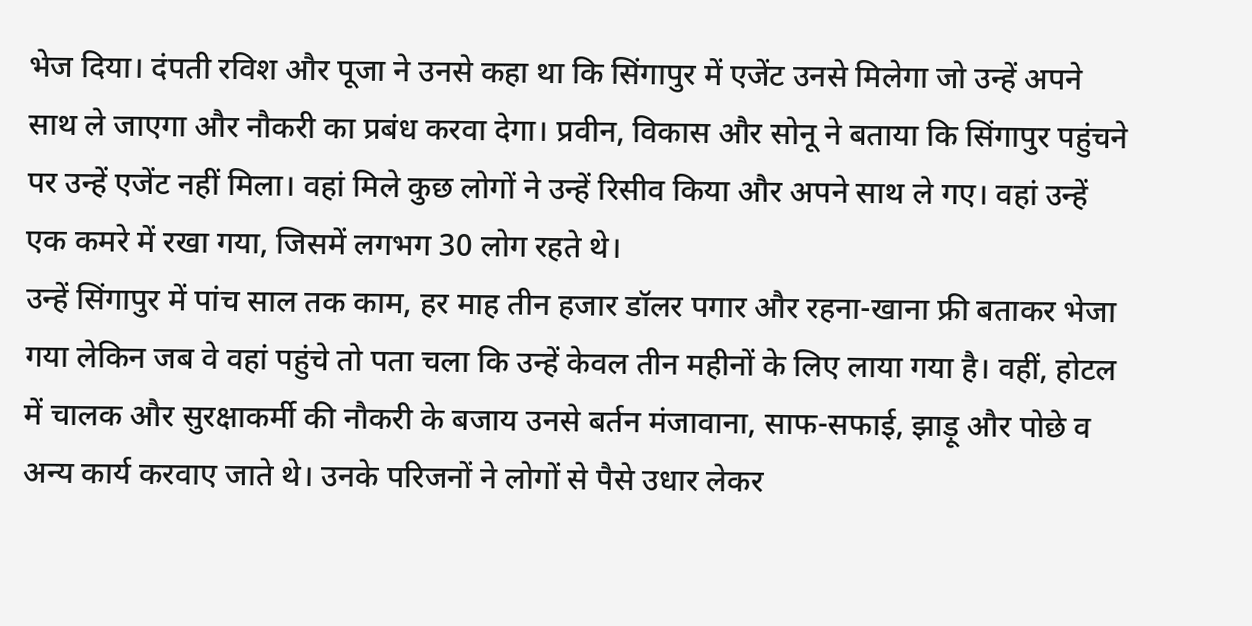भेज दिया। दंपती रविश और पूजा ने उनसे कहा था कि सिंगापुर में एजेंट उनसे मिलेगा जो उन्हें अपने साथ ले जाएगा और नौकरी का प्रबंध करवा देगा। प्रवीन, विकास और सोनू ने बताया कि सिंगापुर पहुंचने पर उन्हें एजेंट नहीं मिला। वहां मिले कुछ लोगों ने उन्हें रिसीव किया और अपने साथ ले गए। वहां उन्हें एक कमरे में रखा गया, जिसमें लगभग 30 लोग रहते थे।
उन्हें सिंगापुर में पांच साल तक काम, हर माह तीन हजार डॉलर पगार और रहना-खाना फ्री बताकर भेजा गया लेकिन जब वे वहां पहुंचे तो पता चला कि उन्हें केवल तीन महीनों के लिए लाया गया है। वहीं, होटल में चालक और सुरक्षाकर्मी की नौकरी के बजाय उनसे बर्तन मंजावाना, साफ-सफाई, झाड़ू और पोछे व अन्य कार्य करवाए जाते थे। उनके परिजनों ने लोगों से पैसे उधार लेकर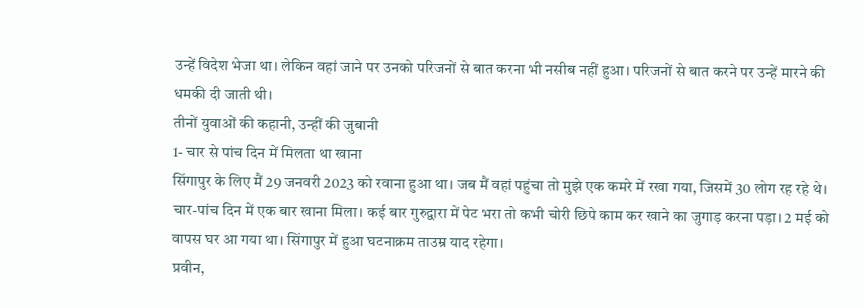उन्हें विदेश भेजा था। लेकिन वहां जाने पर उनको परिजनों से बात करना भी नसीब नहीं हुआ। परिजनों से बात करने पर उन्हें मारने की धमकी दी जाती थी।
तीनों युवाओं की कहानी, उन्हीं की जुबानी
1- चार से पांच दिन में मिलता था खाना
सिंगापुर के लिए मैं 29 जनवरी 2023 को रवाना हुआ था। जब मैं वहां पहुंचा तो मुझे एक कमरे में रखा गया, जिसमें 30 लोग रह रहे थे। चार-पांच दिन में एक बार खाना मिला। कई बार गुरुद्वारा में पेट भरा तो कभी चोरी छिपे काम कर खाने का जुगाड़ करना पड़ा। 2 मई को वापस घर आ गया था। सिंगापुर में हुआ घटनाक्रम ताउम्र याद रहेगा।
प्रवीन,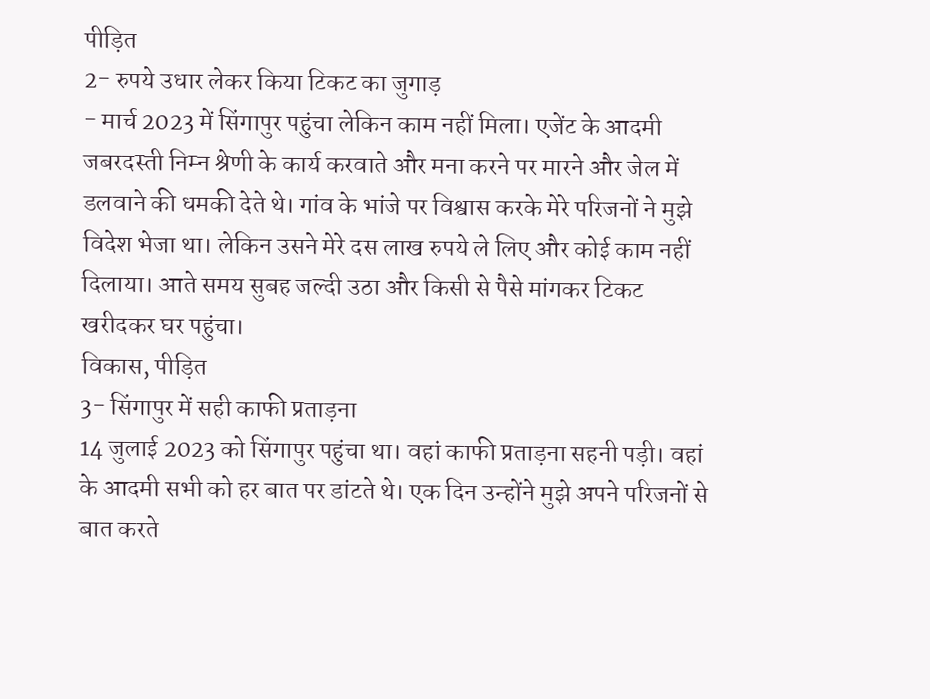पीड़ित
2- रुपये उधार लेकर किया टिकट का जुगाड़
- मार्च 2023 में सिंगापुर पहुंचा लेकिन काम नहीं मिला। एजेंट के आदमी जबरदस्ती निम्न श्रेणी के कार्य करवाते और मना करने पर मारने और जेल में डलवाने की धमकी देते थे। गांव के भांजे पर विश्वास करके मेरे परिजनों ने मुझे विदेश भेजा था। लेकिन उसने मेरे दस लाख रुपये ले लिए और कोई काम नहीं दिलाया। आते समय सुबह जल्दी उठा और किसी से पैसे मांगकर टिकट खरीदकर घर पहुंचा।
विकास, पीड़ित
3- सिंगापुर में सही काफी प्रताड़ना
14 जुलाई 2023 को सिंगापुर पहुंचा था। वहां काफी प्रताड़ना सहनी पड़ी। वहां के आदमी सभी को हर बात पर डांटते थे। एक दिन उन्होंने मुझे अपने परिजनों से बात करते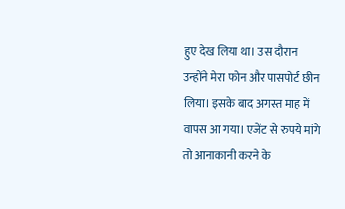हुए देख लिया था। उस दौरान उन्होंने मेरा फोन और पासपोर्ट छीन लिया। इसके बाद अगस्त माह में वापस आ गया। एजेंट से रुपये मांगे तो आनाकानी करने के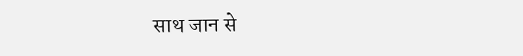साथ जान से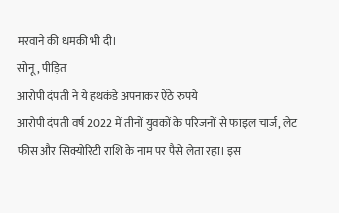मरवाने की धमकी भी दी।
सोनू, पीड़ित
आरोपी दंपती ने ये हथकंडे अपनाकर ऐंठे रुपये
आरोपी दंपती वर्ष 2022 में तीनों युवकों के परिजनों से फाइल चार्ज, लेट फीस और सिक्योरिटी राशि के नाम पर पैसे लेता रहा। इस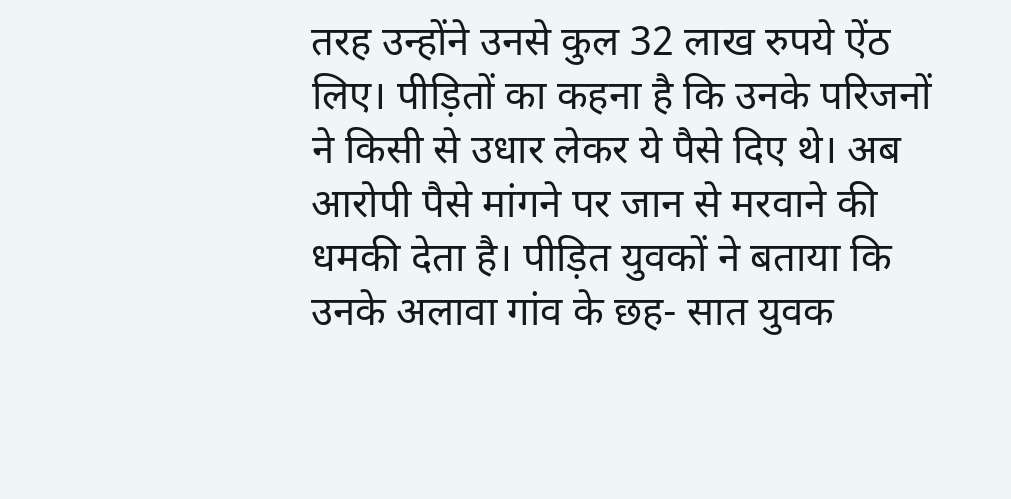तरह उन्होंने उनसे कुल 32 लाख रुपये ऐंठ लिए। पीड़ितों का कहना है कि उनके परिजनों ने किसी से उधार लेकर ये पैसे दिए थे। अब आरोपी पैसे मांगने पर जान से मरवाने की धमकी देता है। पीड़ित युवकों ने बताया कि उनके अलावा गांव के छह- सात युवक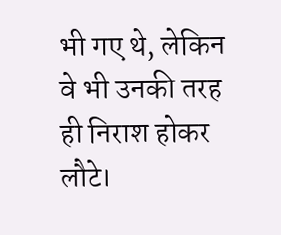भी गए थे, लेकिन वे भी उनकी तरह ही निराश होकर लौटे।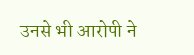उनसे भी आरोपी ने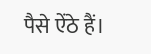पैसे ऐंठे हैं।